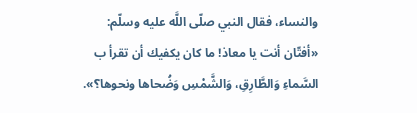والنساء، فقال النبي صلّى اللَّه عليه وسلّم: «أفتّان أنت يا معاذ! ما كان يكفيك أن تقرأ ب السَّماءِ وَالطَّارِقِ، وَالشَّمْسِ وَضُحاها ونحوها؟».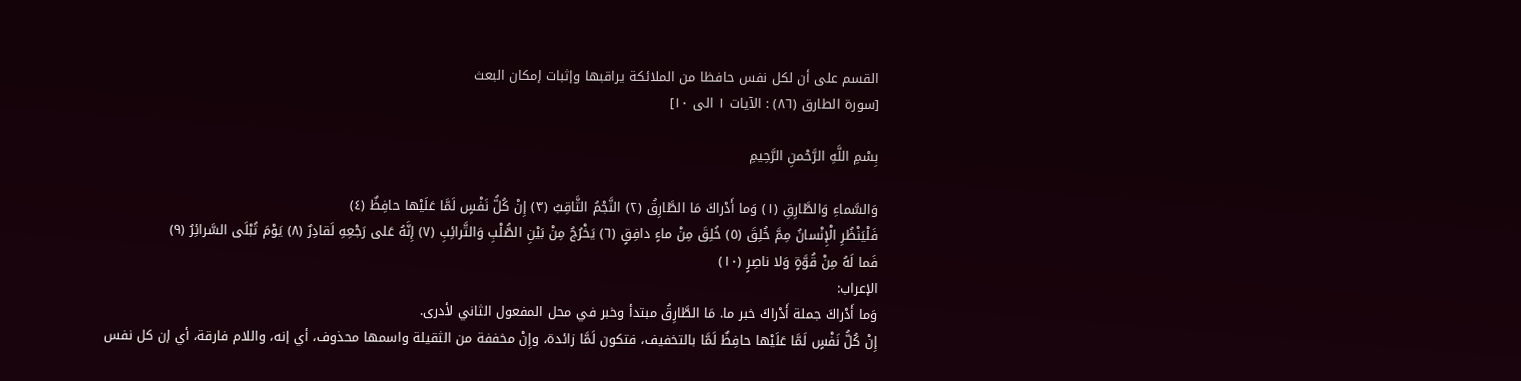القسم على أن لكل نفس حافظا من الملائكة يراقبها وإثبات إمكان البعث
[سورة الطارق (٨٦) : الآيات ١ الى ١٠]

بِسْمِ اللَّهِ الرَّحْمنِ الرَّحِيمِ

وَالسَّماءِ وَالطَّارِقِ (١) وَما أَدْراكَ مَا الطَّارِقُ (٢) النَّجْمُ الثَّاقِبُ (٣) إِنْ كُلُّ نَفْسٍ لَمَّا عَلَيْها حافِظٌ (٤)
فَلْيَنْظُرِ الْإِنْسانُ مِمَّ خُلِقَ (٥) خُلِقَ مِنْ ماءٍ دافِقٍ (٦) يَخْرُجُ مِنْ بَيْنِ الصُّلْبِ وَالتَّرائِبِ (٧) إِنَّهُ عَلى رَجْعِهِ لَقادِرٌ (٨) يَوْمَ تُبْلَى السَّرائِرُ (٩)
فَما لَهُ مِنْ قُوَّةٍ وَلا ناصِرٍ (١٠)
الإعراب:
وَما أَدْراكَ جملة أَدْراكَ خبر ما. مَا الطَّارِقُ مبتدأ وخبر في محل المفعول الثاني لأدرى.
إِنْ كُلُّ نَفْسٍ لَمَّا عَلَيْها حافِظٌ لَمَّا بالتخفيف، فتكون لَمَّا زائدة، وإِنْ مخففة من الثقيلة واسمها محذوف، أي إنه، واللام فارقة، أي إن كل نفس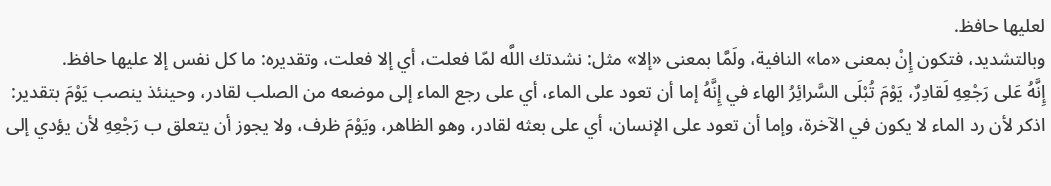لعليها حافظ.
وبالتشديد، فتكون إِنْ بمعنى «ما» النافية، ولَمَّا بمعنى «إلا» مثل: نشدتك اللَّه لمّا فعلت، أي إلا فعلت، وتقديره: ما كل نفس إلا عليها حافظ.
إِنَّهُ عَلى رَجْعِهِ لَقادِرٌ، يَوْمَ تُبْلَى السَّرائِرُ الهاء في إِنَّهُ إما أن تعود على الماء، أي على رجع الماء إلى موضعه من الصلب لقادر، وحينئذ ينصب يَوْمَ بتقدير: اذكر لأن رد الماء لا يكون في الآخرة، وإما أن تعود على الإنسان، أي على بعثه لقادر، وهو الظاهر، ويَوْمَ ظرف، ولا يجوز أن يتعلق ب رَجْعِهِ لأن يؤدي إلى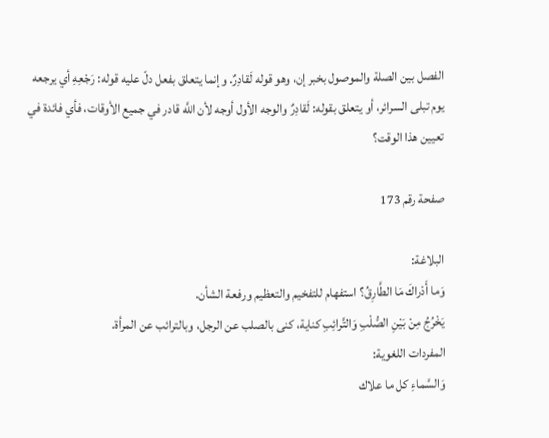الفصل بين الصلة والموصول بخبر إن، وهو قوله لَقادِرٌ. وإنما يتعلق بفعل دلّ عليه قوله: رَجْعِهِ أي يرجعه يوم تبلى السرائر، أو يتعلق بقوله: لَقادِرٌ والوجه الأول أوجه لأن اللَّه قادر في جميع الأوقات، فأي فائدة في تعيين هذا الوقت؟

صفحة رقم 173

البلاغة:
وَما أَدْراكَ مَا الطَّارِقُ؟ استفهام للتفخيم والتعظيم ورفعة الشأن.
يَخْرُجُ مِنْ بَيْنِ الصُّلْبِ وَالتَّرائِبِ كناية، كنى بالصلب عن الرجل، وبالترائب عن المرأة.
المفردات اللغوية:
وَالسَّماءِ كل ما علاك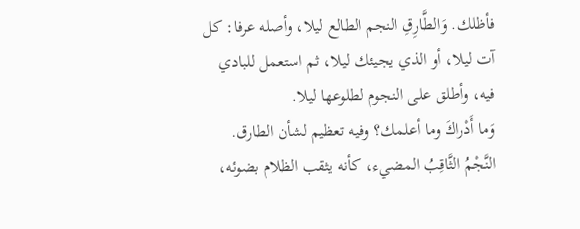فأظلك. وَالطَّارِقِ النجم الطالع ليلا، وأصله عرفا: كل آت ليلا، أو الذي يجيئك ليلا، ثم استعمل للبادي فيه، وأطلق على النجوم لطلوعها ليلا.
وَما أَدْراكَ وما أعلمك؟ وفيه تعظيم لشأن الطارق. النَّجْمُ الثَّاقِبُ المضيء، كأنه يثقب الظلام بضوئه،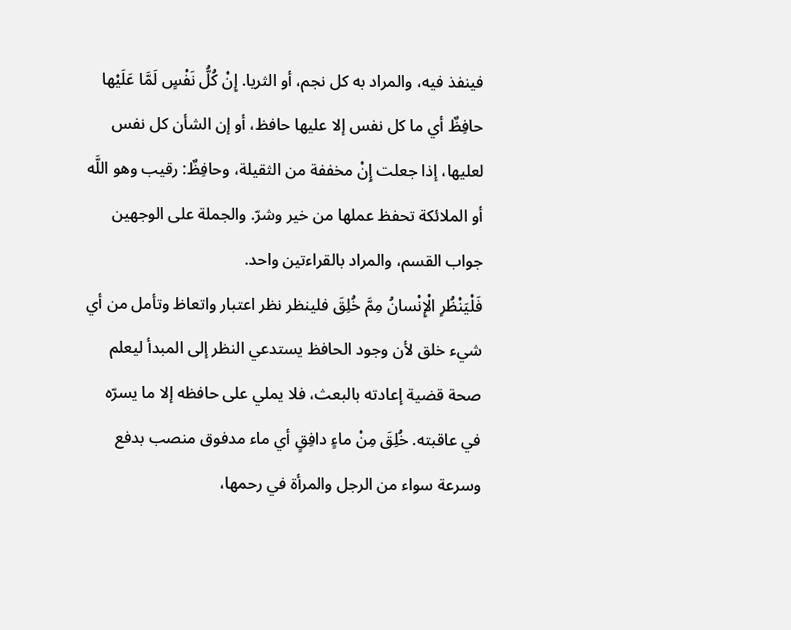فينفذ فيه، والمراد به كل نجم، أو الثريا. إِنْ كُلُّ نَفْسٍ لَمَّا عَلَيْها حافِظٌ أي ما كل نفس إلا عليها حافظ، أو إن الشأن كل نفس لعليها، إذا جعلت إِنْ مخففة من الثقيلة، وحافِظٌ: رقيب وهو اللَّه أو الملائكة تحفظ عملها من خير وشرّ. والجملة على الوجهين جواب القسم، والمراد بالقراءتين واحد.
فَلْيَنْظُرِ الْإِنْسانُ مِمَّ خُلِقَ فلينظر نظر اعتبار واتعاظ وتأمل من أي شيء خلق لأن وجود الحافظ يستدعي النظر إلى المبدأ ليعلم صحة قضية إعادته بالبعث، فلا يملي على حافظه إلا ما يسرّه في عاقبته. خُلِقَ مِنْ ماءٍ دافِقٍ أي ماء مدفوق منصب بدفع وسرعة سواء من الرجل والمرأة في رحمها،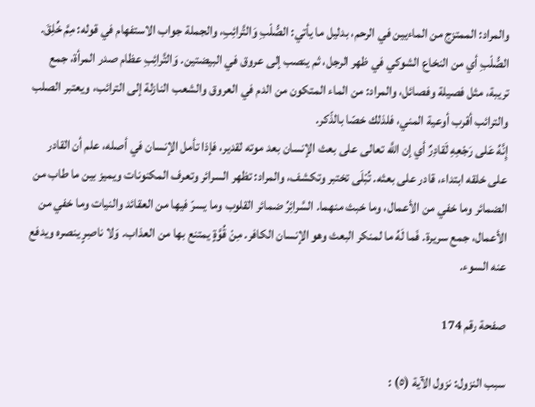والمراد: الممتزج من الماءيين في الرحم، بدليل ما يأتي: الصُّلْبِ وَالتَّرائِبِ، والجملة جواب الاستفهام في قوله: مِمَّ خُلِقَ. الصُّلْبِ أي من النخاع الشوكي في ظهر الرجل، ثم ينصب إلى عروق في البيضتين. وَالتَّرائِبِ عظام صدر المرأة، جمع تريبة، مثل فصيلة وفصائل، والمراد: من الماء المتكون من الدم في العروق والشعب النازلة إلى الترائب، ويعتبر الصلب والترائب أقرب أوعية المني، فلذلك خصّا بالذّكر.
إِنَّهُ عَلى رَجْعِهِ لَقادِرٌ أي إن اللَّه تعالى على بعث الإنسان بعد موته لقدير، فإذا تأمل الإنسان في أصله، علم أن القادر على خلقه ابتداء، قادر على بعثه. تُبْلَى تختبر وتكشف، والمراد: تظهر السرائر وتعرف المكنونات ويميز بين ما طاب من الضمائر وما خفي من الأعمال، وما خبث منهما. السَّرائِرُ ضمائر القلوب وما يسرّ فيها من العقائد والنيات وما خفي من الأعمال، جمع سريرة. فَما لَهُ ما لمنكر البعث وهو الإنسان الكافر. مِنْ قُوَّةٍ يمتنع بها من العذاب. وَلا ناصِرٍ ينصره ويدفع عنه السوء.

صفحة رقم 174

سبب النزول: نزول الآية (٥) :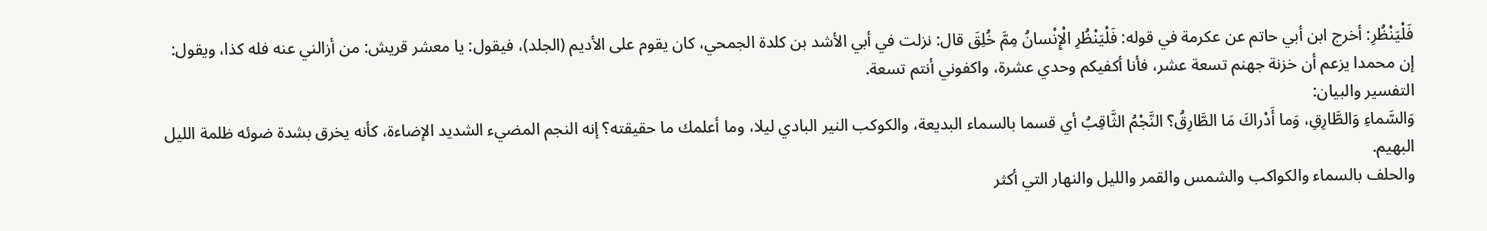فَلْيَنْظُرِ: أخرج ابن أبي حاتم عن عكرمة في قوله: فَلْيَنْظُرِ الْإِنْسانُ مِمَّ خُلِقَ قال: نزلت في أبي الأشد بن كلدة الجمحي، كان يقوم على الأديم (الجلد)، فيقول: يا معشر قريش: من أزالني عنه فله كذا، ويقول:
إن محمدا يزعم أن خزنة جهنم تسعة عشر، فأنا أكفيكم وحدي عشرة، واكفوني أنتم تسعة.
التفسير والبيان:
وَالسَّماءِ وَالطَّارِقِ، وَما أَدْراكَ مَا الطَّارِقُ؟ النَّجْمُ الثَّاقِبُ أي قسما بالسماء البديعة، والكوكب النير البادي ليلا، وما أعلمك ما حقيقته؟ إنه النجم المضيء الشديد الإضاءة، كأنه يخرق بشدة ضوئه ظلمة الليل البهيم.
والحلف بالسماء والكواكب والشمس والقمر والليل والنهار التي أكثر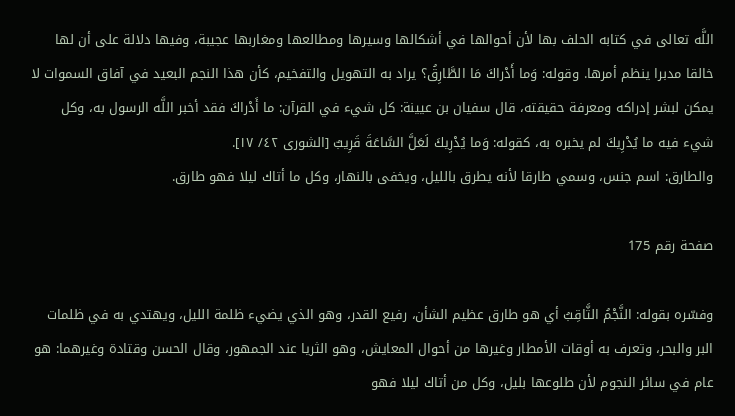اللَّه تعالى في كتابه الحلف بها لأن أحوالها في أشكالها وسيرها ومطالعها ومغاربها عجيبة، وفيها دلالة على أن لها خالقا مدبرا ينظم أمرها. وقوله: وَما أَدْراكَ مَا الطَّارِقُ؟ يراد به التهويل والتفخيم، كأن هذا النجم البعيد في آفاق السموات لا يمكن لبشر إدراكه ومعرفة حقيقته، قال سفيان بن عيينة: كل شيء في القرآن: ما أَدْراكَ فقد أخبر اللَّه الرسول به، وكل شيء فيه ما يُدْرِيكَ لم يخبره به، كقوله: وَما يُدْرِيكَ لَعَلَّ السَّاعَةَ قَرِيبٌ [الشورى ٤٢/ ١٧].
والطارق: اسم جنس، وسمي طارقا لأنه يطرق بالليل، ويخفى بالنهار، وكل ما أتاك ليلا فهو طارق.

صفحة رقم 175

وفسّره بقوله: النَّجْمُ الثَّاقِبُ أي هو طارق عظيم الشأن، رفيع القدر، وهو الذي يضيء ظلمة الليل، ويهتدي به في ظلمات البر والبحر، وتعرف به أوقات الأمطار وغيرها من أحوال المعايش، وهو الثريا عند الجمهور، وقال الحسن وقتادة وغيرهما: هو عام في سائر النجوم لأن طلوعها بليل، وكل من أتاك ليلا فهو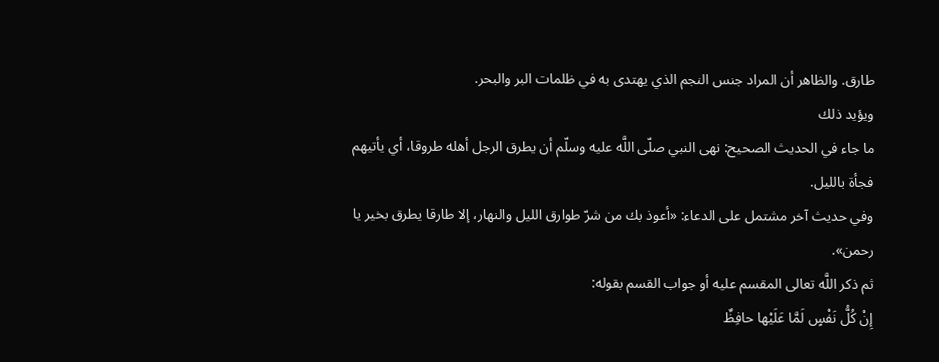طارق. والظاهر أن المراد جنس النجم الذي يهتدى به في ظلمات البر والبحر.
ويؤيد ذلك
ما جاء في الحديث الصحيح: نهى النبي صلّى اللَّه عليه وسلّم أن يطرق الرجل أهله طروقا، أي يأتيهم فجأة بالليل.
وفي حديث آخر مشتمل على الدعاء: «أعوذ بك من شرّ طوارق الليل والنهار، إلا طارقا يطرق بخير يا رحمن».
ثم ذكر اللَّه تعالى المقسم عليه أو جواب القسم بقوله:
إِنْ كُلُّ نَفْسٍ لَمَّا عَلَيْها حافِظٌ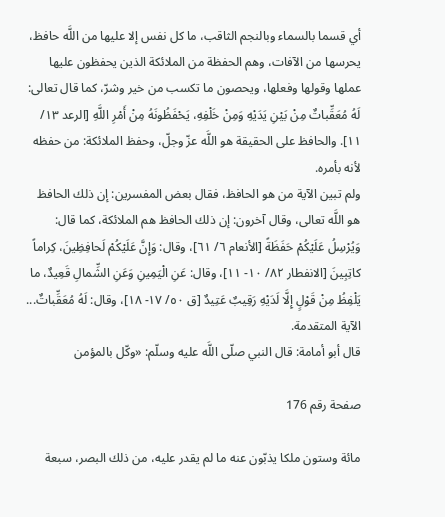أي قسما بالسماء وبالنجم الثاقب، ما كل نفس إلا عليها من اللَّه حافظ، يحرسها من الآفات، وهم الحفظة من الملائكة الذين يحفظون عليها عملها وقولها وفعلها، ويحصون ما تكسب من خير وشرّ، كما قال تعالى: لَهُ مُعَقِّباتٌ مِنْ بَيْنِ يَدَيْهِ وَمِنْ خَلْفِهِ، يَحْفَظُونَهُ مِنْ أَمْرِ اللَّهِ [الرعد ١٣/ ١١]. والحافظ على الحقيقة هو اللَّه عزّ وجلّ، وحفظ الملائكة: من حفظه لأنه بأمره.
ولم تبين الآية من هو الحافظ، فقال بعض المفسرين: إن ذلك الحافظ هو اللَّه تعالى، وقال آخرون: إن ذلك الحافظ هم الملائكة، كما قال: وَيُرْسِلُ عَلَيْكُمْ حَفَظَةً [الأنعام ٦/ ٦١]، وقال: وَإِنَّ عَلَيْكُمْ لَحافِظِينَ، كِراماً كاتِبِينَ [الانفطار ٨٢/ ١٠- ١١]، وقال: عَنِ الْيَمِينِ وَعَنِ الشِّمالِ قَعِيدٌ، ما يَلْفِظُ مِنْ قَوْلٍ إِلَّا لَدَيْهِ رَقِيبٌ عَتِيدٌ [ق ٥٠/ ١٧- ١٨]، وقال: لَهُ مُعَقِّباتٌ... الآية المتقدمة.
قال أبو أمامة: قال النبي صلّى اللَّه عليه وسلّم: «وكّل بالمؤمن

صفحة رقم 176

مائة وستون ملكا يذبّون عنه ما لم يقدر عليه، من ذلك البصر، سبعة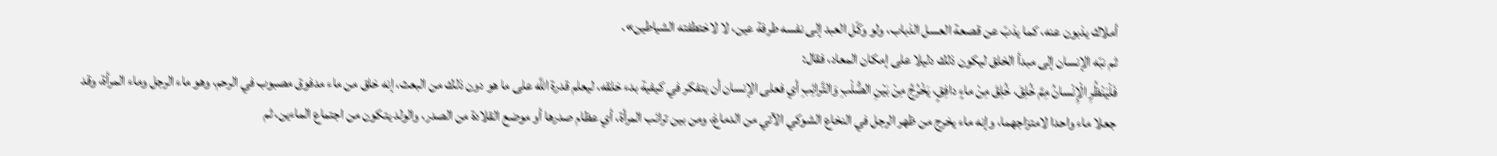أملاك يذبون عنه، كما يذبّ عن قصعة العسل الذباب، ولو وكّل العبد إلى نفسه طرفة عين، لا لاختطفته الشياطين».
ثم نبّه الإنسان إلى مبدأ الخلق ليكون ذلك دليلا على إمكان المعاد، فقال:
فَلْيَنْظُرِ الْإِنْسانُ مِمَّ خُلِقَ، خُلِقَ مِنْ ماءٍ دافِقٍ، يَخْرُجُ مِنْ بَيْنِ الصُّلْبِ وَالتَّرائِبِ أي فعلى الإنسان أن يتفكر في كيفية بدء خلقه، ليعلم قدرة اللَّه على ما هو دون ذلك من البعث، إنه خلق من ماء مدفوق مصبوب في الرحم، وهو ماء الرجل وماء المرأة، وقد جعلا ماء واحدا لامتزاجهما، وإنه ماء يخرج من ظهر الرجل في النخاع الشوكي الآتي من الدماغ، ومن بين ترائب المرأة، أي عظام صدرها أو موضع القلادة من الصدر، والولد يتكون من اجتماع الماءين، ثم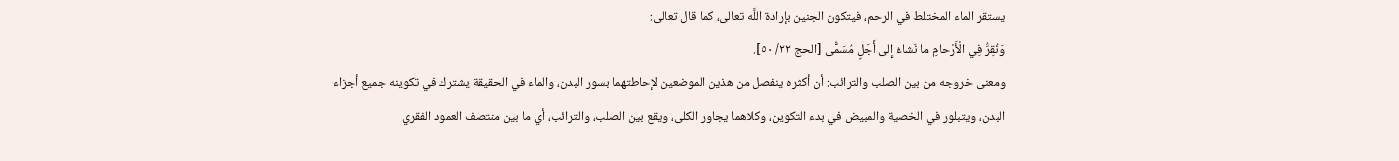يستقر الماء المختلط في الرحم، فيتكون الجنين بإرادة اللَّه تعالى، كما قال تعالى:
وَنُقِرُّ فِي الْأَرْحامِ ما نَشاءُ إِلى أَجَلٍ مُسَمًّى [الحج ٢٢/ ٥٠].
ومعنى خروجه من بين الصلب والترائب: أن أكثره ينفصل من هذين الموضعين لإحاطتهما بسور البدن، والماء في الحقيقة يشترك في تكوينه جميع أجزاء البدن، ويتبلور في الخصية والمبيض في بدء التكوين، وكلاهما يجاور الكلى، ويقع بين الصلب، والترائب، أي ما بين منتصف العمود الفقري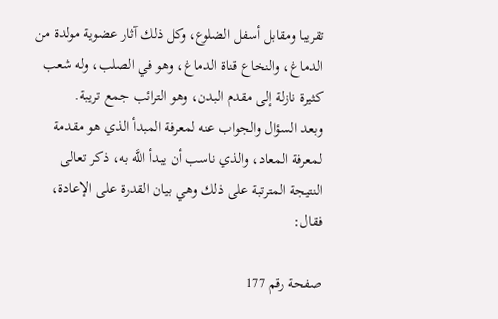تقريبا ومقابل أسفل الضلوع، وكل ذلك آثار عضوية مولدة من الدماغ، والنخاع قناة الدماغ، وهو في الصلب، وله شعب كثيرة نازلة إلى مقدم البدن، وهو الترائب جمع تريبة.
وبعد السؤال والجواب عنه لمعرفة المبدأ الذي هو مقدمة لمعرفة المعاد، والذي ناسب أن يبدأ اللَّه به، ذكر تعالى النتيجة المترتبة على ذلك وهي بيان القدرة على الإعادة، فقال:

صفحة رقم 177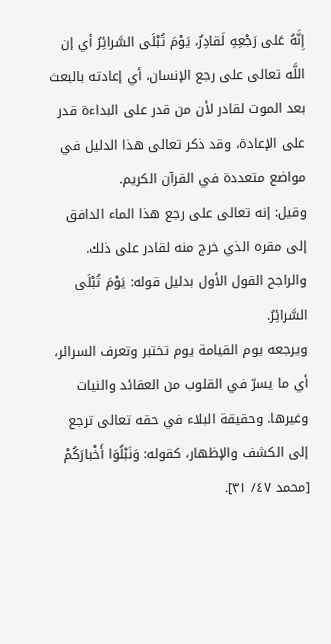إِنَّهُ عَلى رَجْعِهِ لَقادِرٌ، يَوْمَ تُبْلَى السَّرائِرُ أي إن اللَّه تعالى على رجع الإنسان، أي إعادته بالبعث بعد الموت لقادر لأن من قدر على البداءة قدر على الإعادة، وقد ذكر تعالى هذا الدليل في مواضع متعددة في القرآن الكريم.
وقيل: إنه تعالى على رجع هذا الماء الدافق إلى مقره الذي خرج منه لقادر على ذلك. والراجح القول الأول بدليل قوله: يَوْمَ تُبْلَى السَّرائِرُ.
ويرجعه يوم القيامة يوم تختبر وتعرف السرائر، أي ما يسرّ في القلوب من العقائد والنيات وغيرها. وحقيقة البلاء في حقه تعالى ترجع إلى الكشف والإظهار، كقوله: وَنَبْلُوَا أَخْبارَكُمْ [محمد ٤٧/ ٣١].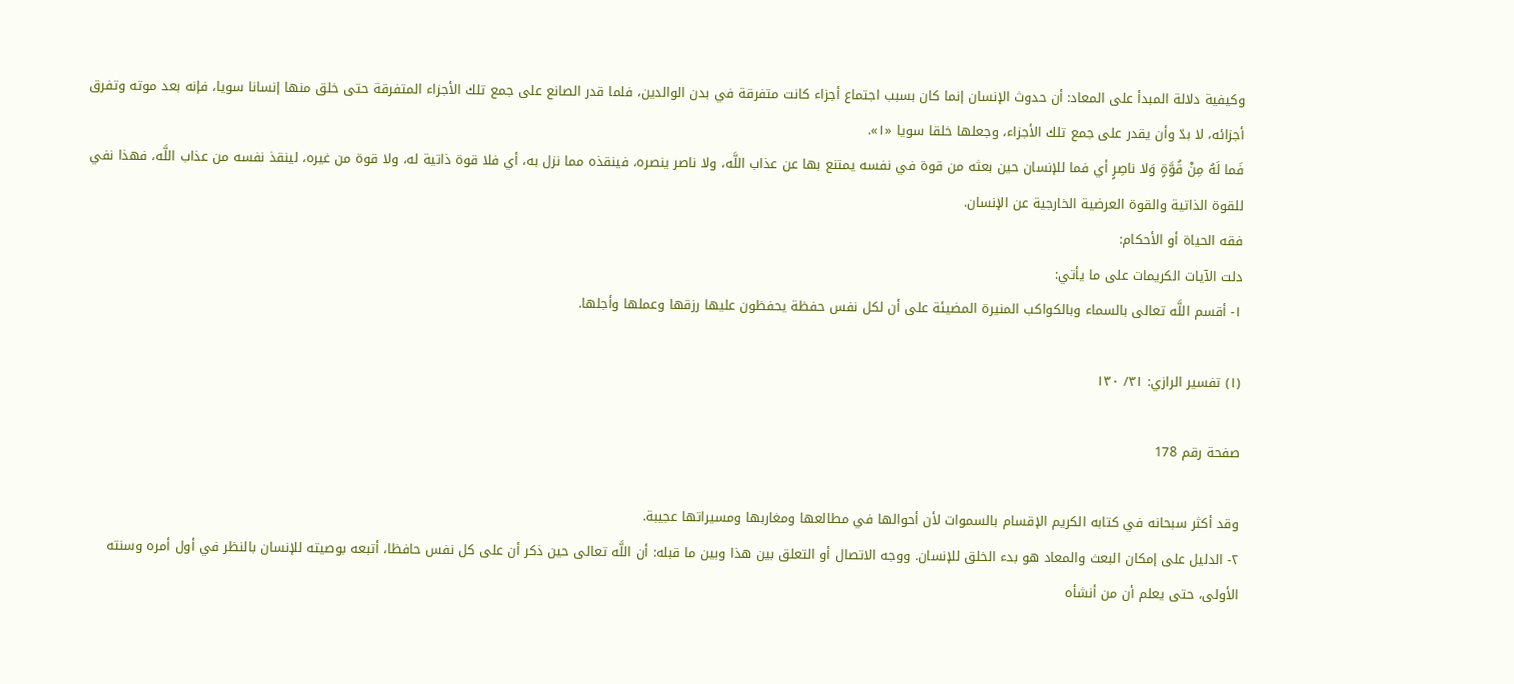وكيفية دلالة المبدأ على المعاد: أن حدوث الإنسان إنما كان بسبب اجتماع أجزاء كانت متفرقة في بدن الوالدين، فلما قدر الصانع على جمع تلك الأجزاء المتفرقة حتى خلق منها إنسانا سويا، فإنه بعد موته وتفرق أجزائه، لا بدّ وأن يقدر على جمع تلك الأجزاء، وجعلها خلقا سويا «١».
فَما لَهُ مِنْ قُوَّةٍ وَلا ناصِرٍ أي فما للإنسان حين بعثه من قوة في نفسه يمتنع بها عن عذاب اللَّه، ولا ناصر ينصره، فينقذه مما نزل به، أي فلا قوة ذاتية له، ولا قوة من غيره، لينقذ نفسه من عذاب اللَّه، فهذا نفي للقوة الذاتية والقوة العرضية الخارجية عن الإنسان.
فقه الحياة أو الأحكام:
دلت الآيات الكريمات على ما يأتي:
١- أقسم اللَّه تعالى بالسماء وبالكواكب المنيرة المضيئة على أن لكل نفس حفظة يحفظون عليها رزقها وعملها وأجلها.

(١) تفسير الرازي: ٣١/ ١٣٠

صفحة رقم 178

وقد أكثر سبحانه في كتابه الكريم الإقسام بالسموات لأن أحوالها في مطالعها ومغاربها ومسيراتها عجيبة.
٢- الدليل على إمكان البعث والمعاد هو بدء الخلق للإنسان. ووجه الاتصال أو التعلق بين هذا وبين ما قبله: أن اللَّه تعالى حين ذكر أن على كل نفس حافظا، أتبعه بوصيته للإنسان بالنظر في أول أمره وسنته الأولى، حتى يعلم أن من أنشأه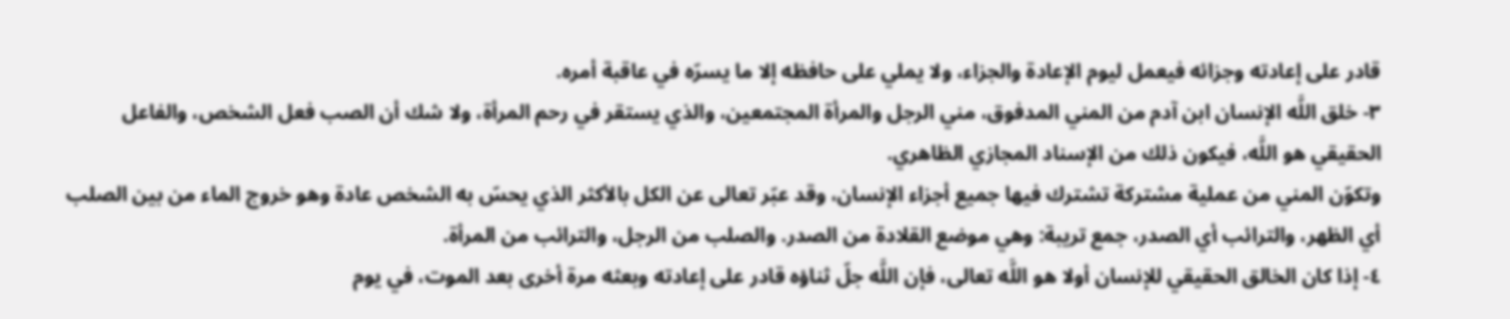قادر على إعادته وجزائه فيعمل ليوم الإعادة والجزاء، ولا يملي على حافظه إلا ما يسرّه في عاقبة أمره.
٣- خلق اللَّه الإنسان ابن آدم من المني المدفوق، مني الرجل والمرأة المجتمعين، والذي يستقر في رحم المرأة، ولا شك أن الصب فعل الشخص، والفاعل الحقيقي هو اللَّه، فيكون ذلك من الإسناد المجازي الظاهري.
وتكوّن المني من عملية مشتركة تشترك فيها جميع أجزاء الإنسان، وقد عبّر تعالى عن الكل بالأكثر الذي يحسّ به الشخص عادة وهو خروج الماء من بين الصلب أي الظهر، والترائب أي الصدر، جمع تريبة: وهي موضع القلادة من الصدر. والصلب من الرجل، والترائب من المرأة.
٤- إذا كان الخالق الحقيقي للإنسان أولا هو اللَّه تعالى، فإن اللَّه جلّ ثناؤه قادر على إعادته وبعثه مرة أخرى بعد الموت، في يوم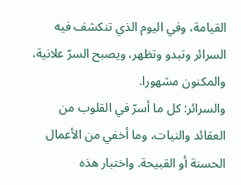القيامة، وفي اليوم الذي تنكشف فيه السرائر وتبدو وتظهر، ويصبح السرّ علانية، والمكنون مشهورا.
والسرائر: كل ما أسرّ في القلوب من العقائد والنيات، وما أخفي من الأعمال الحسنة أو القبيحة. واختبار هذه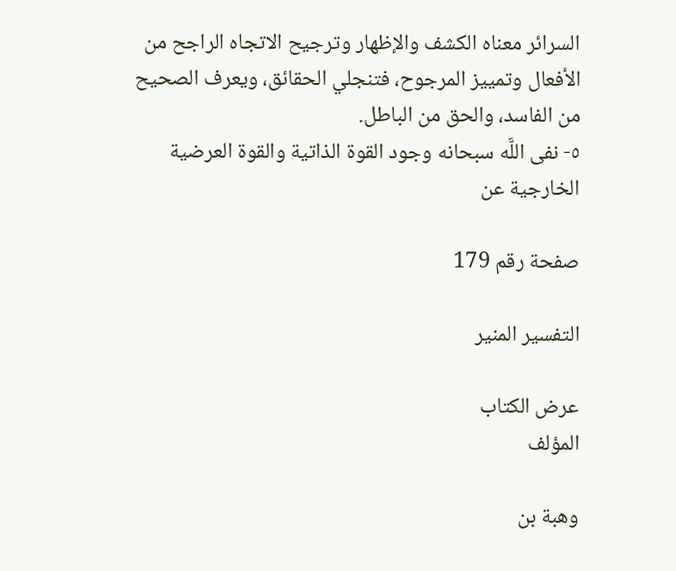السرائر معناه الكشف والإظهار وترجيح الاتجاه الراجح من الأفعال وتمييز المرجوح، فتنجلي الحقائق، ويعرف الصحيح من الفاسد، والحق من الباطل.
٥- نفى اللَّه سبحانه وجود القوة الذاتية والقوة العرضية الخارجية عن

صفحة رقم 179

التفسير المنير

عرض الكتاب
المؤلف

وهبة بن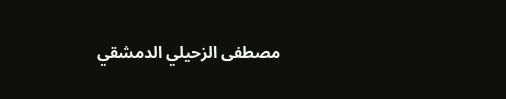مصطفى الزحيلي الدمشقي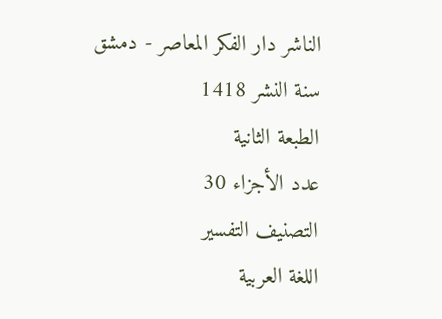الناشر دار الفكر المعاصر - دمشق
سنة النشر 1418
الطبعة الثانية
عدد الأجزاء 30
التصنيف التفسير
اللغة العربية